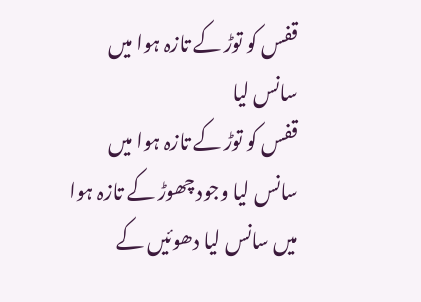قفس کو توڑ کے تازہ ہوا میں سانس لیا
قفس کو توڑ کے تازہ ہوا میں سانس لیا وجود چھوڑ کے تازہ ہوا میں سانس لیا دھوئیں کے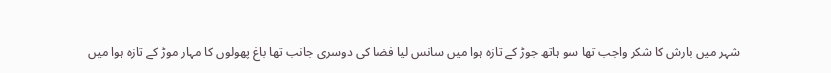شہر میں بارش کا شکر واجب تھا سو ہاتھ جوڑ کے تازہ ہوا میں سانس لیا فضا کی دوسری جانب تھا باغ پھولوں کا مہار موڑ کے تازہ ہوا میں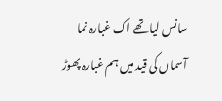سانس لیا تھے اک غبارہ نما آسماں کی قید میں ہم غبارہ پھوڑ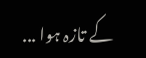کے تازہ ہوا ...